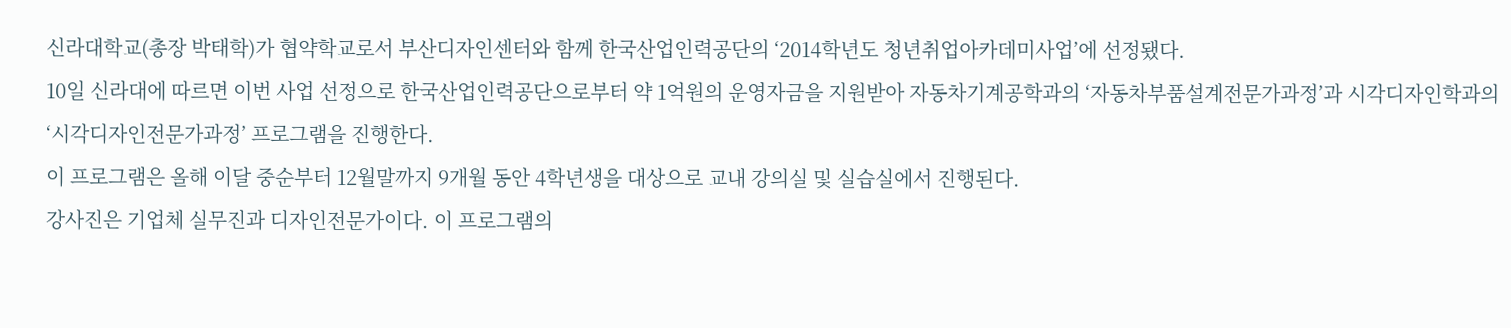신라대학교(총장 박태학)가 협약학교로서 부산디자인센터와 함께 한국산업인력공단의 ‘2014학년도 청년취업아카데미사업’에 선정됐다.
10일 신라대에 따르면 이번 사업 선정으로 한국산업인력공단으로부터 약 1억원의 운영자금을 지원받아 자동차기계공학과의 ‘자동차부품설계전문가과정’과 시각디자인학과의 ‘시각디자인전문가과정’ 프로그램을 진행한다.
이 프로그램은 올해 이달 중순부터 12월말까지 9개월 동안 4학년생을 대상으로 교내 강의실 및 실습실에서 진행된다.
강사진은 기업체 실무진과 디자인전문가이다. 이 프로그램의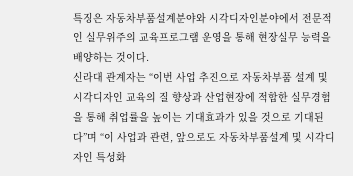특징은 자동차부품설계분야와 시각디자인분야에서 전문적인 실무위주의 교육프로그램 운영을 통해 현장실무 능력을 배양하는 것이다.
신라대 관계자는 “이번 사업 추진으로 자동차부품 설계 및 시각디자인 교육의 질 향상과 산업현장에 적합한 실무경험을 통해 취업률을 높이는 기대효과가 있을 것으로 기대된다”며 “이 사업과 관련, 앞으로도 자동차부품설계 및 시각디자인 특성화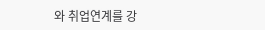와 취업연계를 강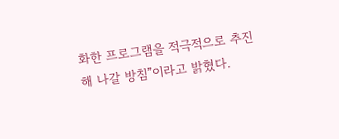화한 프로그램을 적극적으로 추진해 나갈 방침”이라고 밝혔다.